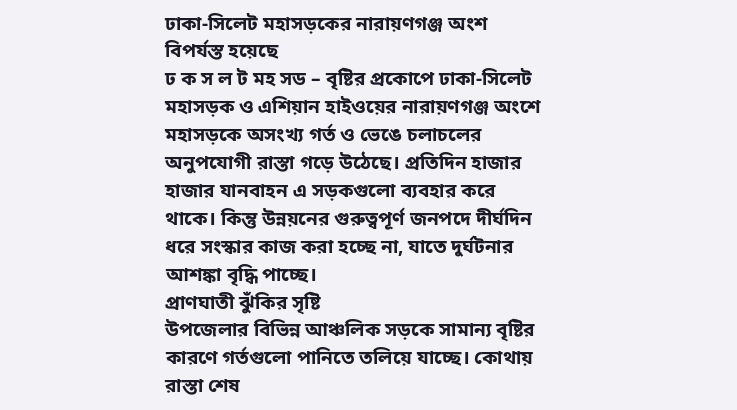ঢাকা-সিলেট মহাসড়কের নারায়ণগঞ্জ অংশ বিপর্যস্ত হয়েছে
ঢ ক স ল ট মহ সড – বৃষ্টির প্রকোপে ঢাকা-সিলেট মহাসড়ক ও এশিয়ান হাইওয়ের নারায়ণগঞ্জ অংশে মহাসড়কে অসংখ্য গর্ত ও ভেঙে চলাচলের অনুপযোগী রাস্তা গড়ে উঠেছে। প্রতিদিন হাজার হাজার যানবাহন এ সড়কগুলো ব্যবহার করে থাকে। কিন্তু উন্নয়নের গুরুত্বপূর্ণ জনপদে দীর্ঘদিন ধরে সংস্কার কাজ করা হচ্ছে না, যাতে দুর্ঘটনার আশঙ্কা বৃদ্ধি পাচ্ছে।
প্রাণঘাতী ঝুঁকির সৃষ্টি
উপজেলার বিভিন্ন আঞ্চলিক সড়কে সামান্য বৃষ্টির কারণে গর্তগুলো পানিতে তলিয়ে যাচ্ছে। কোথায় রাস্তা শেষ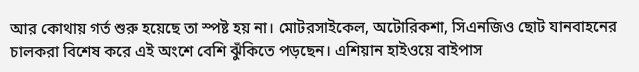আর কোথায় গর্ত শুরু হয়েছে তা স্পষ্ট হয় না। মোটরসাইকেল, অটোরিকশা, সিএনজিও ছোট যানবাহনের চালকরা বিশেষ করে এই অংশে বেশি ঝুঁকিতে পড়ছেন। এশিয়ান হাইওয়ে বাইপাস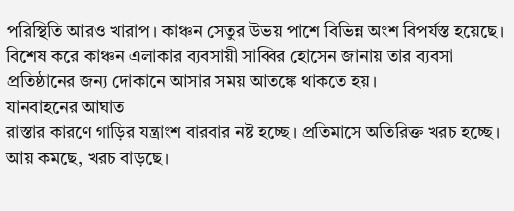পরিস্থিতি আরও খারাপ। কাঞ্চন সেতুর উভয় পাশে বিভিন্ন অংশ বিপর্যস্ত হয়েছে। বিশেষ করে কাঞ্চন এলাকার ব্যবসায়ী সাব্বির হোসেন জানায় তার ব্যবসা প্রতিষ্ঠানের জন্য দোকানে আসার সময় আতঙ্কে থাকতে হয়।
যানবাহনের আঘাত
রাস্তার কারণে গাড়ির যন্ত্রাংশ বারবার নষ্ট হচ্ছে। প্রতিমাসে অতিরিক্ত খরচ হচ্ছে। আয় কমছে, খরচ বাড়ছে।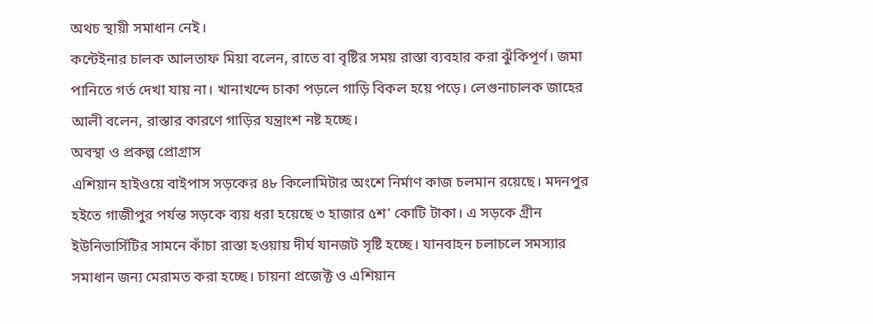অথচ স্থায়ী সমাধান নেই।
কন্টেইনার চালক আলতাফ মিয়া বলেন, রাতে বা বৃষ্টির সময় রাস্তা ব্যবহার করা ঝুঁকিপূর্ণ। জমা পানিতে গর্ত দেখা যায় না। খানাখন্দে চাকা পড়লে গাড়ি বিকল হয়ে পড়ে। লেগুনাচালক জাহের আলী বলেন, রাস্তার কারণে গাড়ির যন্ত্রাংশ নষ্ট হচ্ছে।
অবস্থা ও প্রকল্প প্রোগ্রাস
এশিয়ান হাইওয়ে বাইপাস সড়কের ৪৮ কিলোমিটার অংশে নির্মাণ কাজ চলমান রয়েছে। মদনপুর হইতে গাজীপুর পর্যন্ত সড়কে ব্যয় ধরা হয়েছে ৩ হাজার ৫শ’ কোটি টাকা। এ সড়কে গ্রীন ইউনিভার্সিটির সামনে কাঁচা রাস্তা হওয়ায় দীর্ঘ যানজট সৃষ্টি হচ্ছে। যানবাহন চলাচলে সমস্যার সমাধান জন্য মেরামত করা হচ্ছে। চায়না প্রজেক্ট ও এশিয়ান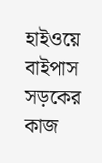হাইওয়ে বাইপাস সড়কের কাজ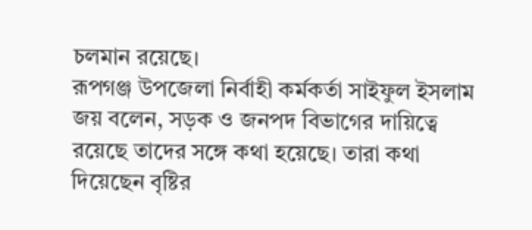চলমান রয়েছে।
রূপগঞ্জ উপজেলা নির্বাহী কর্মকর্তা সাইফুল ইসলাম জয় বলেন, সড়ক ও জনপদ বিভাগের দায়িত্বে রয়েছে তাদের সঙ্গে কথা হয়েছে। তারা কথা দিয়েছেন বৃষ্টির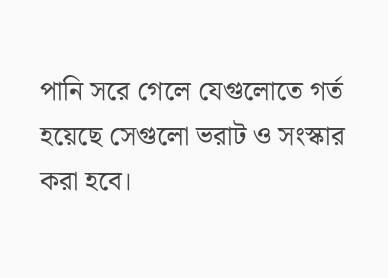পানি সরে গেলে যেগুলোতে গর্ত হয়েছে সেগুলো ভরাট ও সংস্কার করা হবে।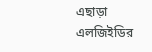এছাড়া এলজিইডির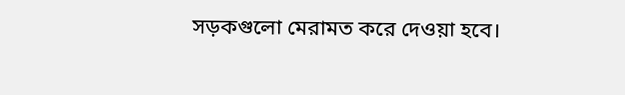সড়কগুলো মেরামত করে দেওয়া হবে।